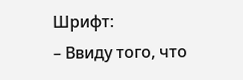Шрифт:
– Ввиду того, что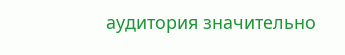аудитория значительно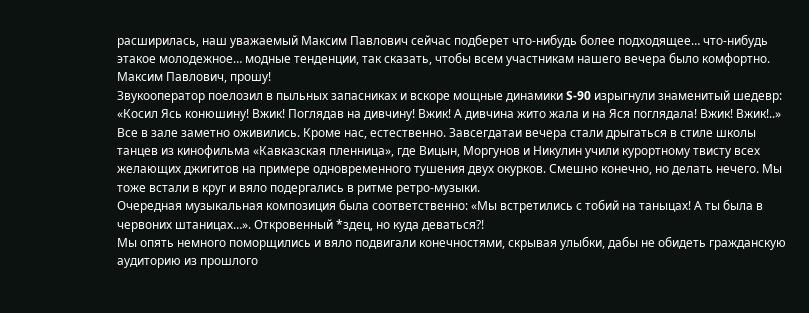расширилась, наш уважаемый Максим Павлович сейчас подберет что-нибудь более подходящее… что-нибудь этакое молодежное… модные тенденции, так сказать, чтобы всем участникам нашего вечера было комфортно. Максим Павлович, прошу!
Звукооператор поелозил в пыльных запасниках и вскоре мощные динамики S-90 изрыгнули знаменитый шедевр: «Косил Ясь конюшину! Вжик! Поглядав на дивчину! Вжик! А дивчина жито жала и на Яся поглядала! Вжик! Вжик!..»
Все в зале заметно оживились. Кроме нас, естественно. Завсегдатаи вечера стали дрыгаться в стиле школы танцев из кинофильма «Кавказская пленница», где Вицын, Моргунов и Никулин учили курортному твисту всех желающих джигитов на примере одновременного тушения двух окурков. Смешно конечно, но делать нечего. Мы тоже встали в круг и вяло подергались в ритме ретро-музыки.
Очередная музыкальная композиция была соответственно: «Мы встретились с тобий на таныцах! А ты была в червоних штаницах…». Откровенный *здец, но куда деваться?!
Мы опять немного поморщились и вяло подвигали конечностями, скрывая улыбки, дабы не обидеть гражданскую аудиторию из прошлого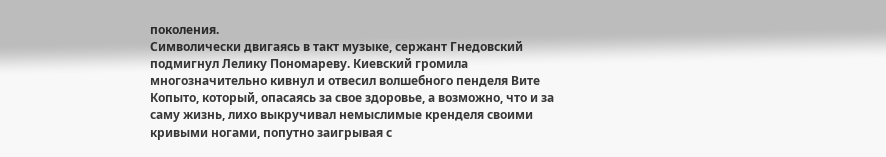поколения.
Символически двигаясь в такт музыке, сержант Гнедовский подмигнул Лелику Пономареву. Киевский громила многозначительно кивнул и отвесил волшебного пенделя Вите Копыто, который, опасаясь за свое здоровье, а возможно, что и за саму жизнь, лихо выкручивал немыслимые кренделя своими кривыми ногами, попутно заигрывая с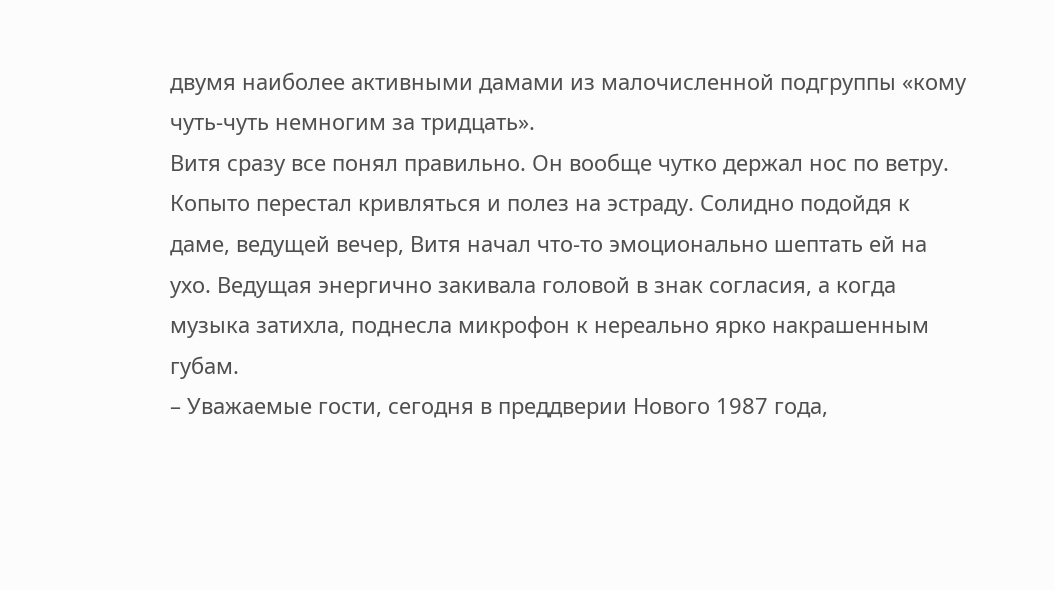двумя наиболее активными дамами из малочисленной подгруппы «кому чуть-чуть немногим за тридцать».
Витя сразу все понял правильно. Он вообще чутко держал нос по ветру. Копыто перестал кривляться и полез на эстраду. Солидно подойдя к даме, ведущей вечер, Витя начал что-то эмоционально шептать ей на ухо. Ведущая энергично закивала головой в знак согласия, а когда музыка затихла, поднесла микрофон к нереально ярко накрашенным губам.
– Уважаемые гости, сегодня в преддверии Нового 1987 года,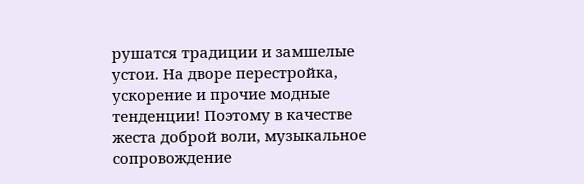рушатся традиции и замшелые устои. На дворе перестройка, ускорение и прочие модные тенденции! Поэтому в качестве жеста доброй воли, музыкальное сопровождение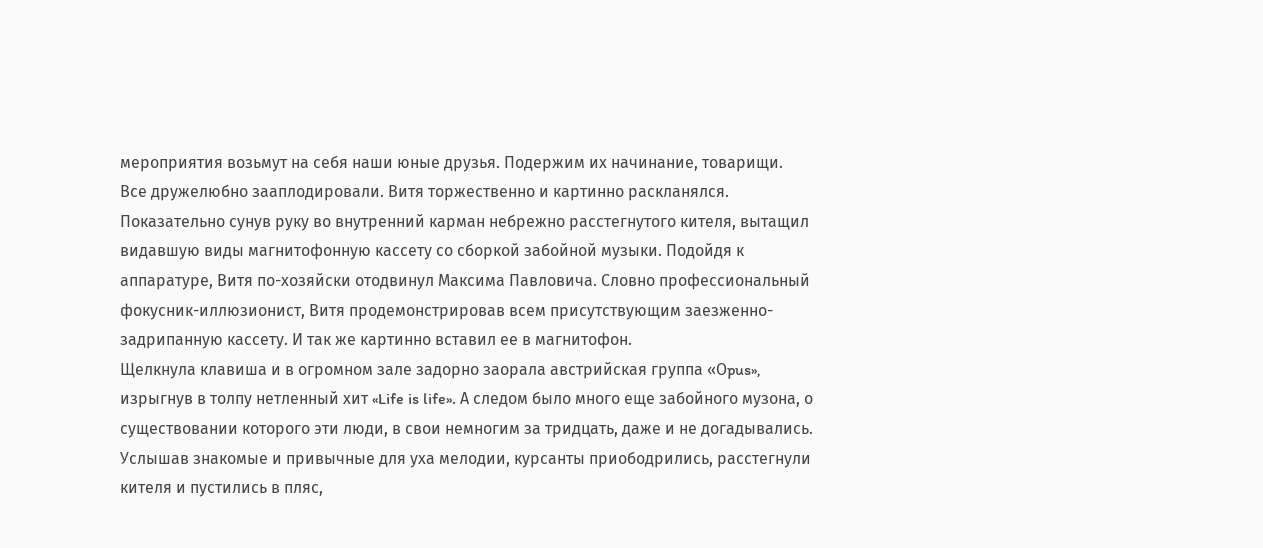мероприятия возьмут на себя наши юные друзья. Подержим их начинание, товарищи.
Все дружелюбно зааплодировали. Витя торжественно и картинно раскланялся. Показательно сунув руку во внутренний карман небрежно расстегнутого кителя, вытащил видавшую виды магнитофонную кассету со сборкой забойной музыки. Подойдя к аппаратуре, Витя по-хозяйски отодвинул Максима Павловича. Словно профессиональный фокусник-иллюзионист, Витя продемонстрировав всем присутствующим заезженно-задрипанную кассету. И так же картинно вставил ее в магнитофон.
Щелкнула клавиша и в огромном зале задорно заорала австрийская группа «Оpus», изрыгнув в толпу нетленный хит «Life is life». А следом было много еще забойного музона, о существовании которого эти люди, в свои немногим за тридцать, даже и не догадывались.
Услышав знакомые и привычные для уха мелодии, курсанты приободрились, расстегнули кителя и пустились в пляс,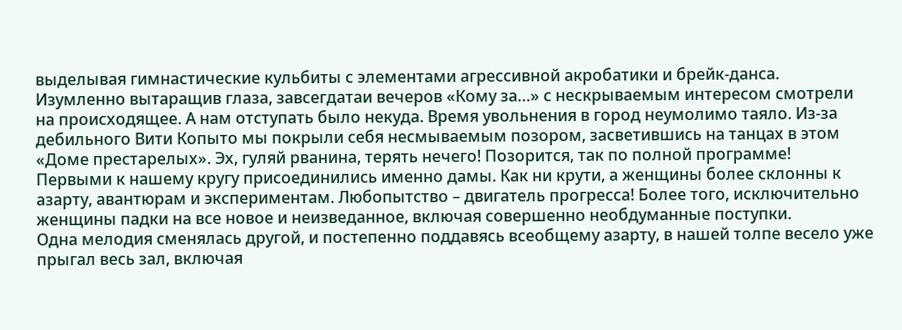выделывая гимнастические кульбиты с элементами агрессивной акробатики и брейк-данса.
Изумленно вытаращив глаза, завсегдатаи вечеров «Кому за…» с нескрываемым интересом смотрели на происходящее. А нам отступать было некуда. Время увольнения в город неумолимо таяло. Из-за дебильного Вити Копыто мы покрыли себя несмываемым позором, засветившись на танцах в этом «Доме престарелых». Эх, гуляй рванина, терять нечего! Позорится, так по полной программе!
Первыми к нашему кругу присоединились именно дамы. Как ни крути, а женщины более склонны к азарту, авантюрам и экспериментам. Любопытство – двигатель прогресса! Более того, исключительно женщины падки на все новое и неизведанное, включая совершенно необдуманные поступки.
Одна мелодия сменялась другой, и постепенно поддавясь всеобщему азарту, в нашей толпе весело уже прыгал весь зал, включая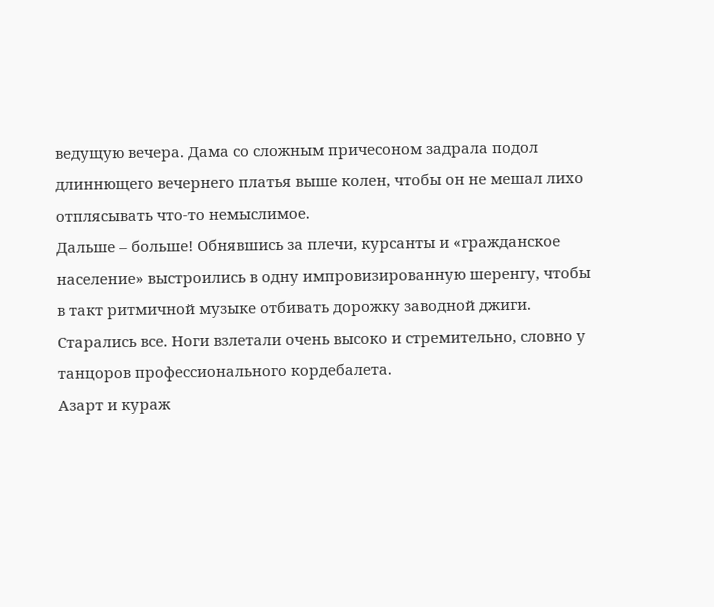ведущую вечера. Дама со сложным причесоном задрала подол длиннющего вечернего платья выше колен, чтобы он не мешал лихо отплясывать что-то немыслимое.
Дальше – больше! Обнявшись за плечи, курсанты и «гражданское население» выстроились в одну импровизированную шеренгу, чтобы в такт ритмичной музыке отбивать дорожку заводной джиги. Старались все. Ноги взлетали очень высоко и стремительно, словно у танцоров профессионального кордебалета.
Азарт и кураж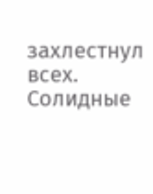захлестнул всех. Солидные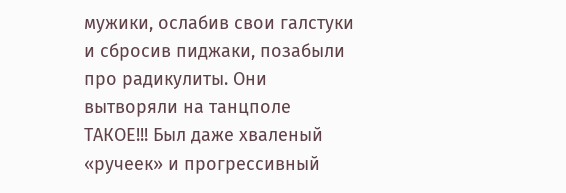мужики, ослабив свои галстуки и сбросив пиджаки, позабыли про радикулиты. Они вытворяли на танцполе ТАКОЕ!!! Был даже хваленый «ручеек» и прогрессивный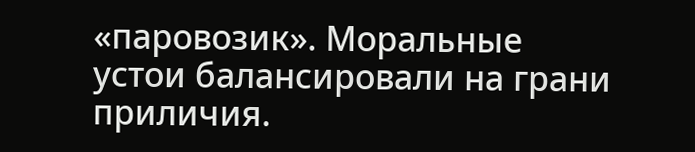«паровозик». Моральные устои балансировали на грани приличия.